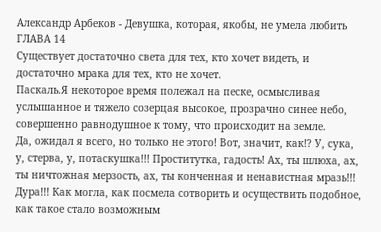Александр Арбеков - Девушка, которая, якобы, не умела любить
ГЛАВА 14
Существует достаточно света для тех, кто хочет видеть, и достаточно мрака для тех, кто не хочет.
Паскаль.Я некоторое время полежал на песке, осмысливая услышанное и тяжело созерцая высокое, прозрачно синее небо, совершенно равнодушное к тому, что происходит на земле.
Да, ожидал я всего, но только не этого! Вот, значит, как!? У, сука, у, стерва, у, потаскушка!!! Проститутка, гадость! Ах, ты шлюха, ах, ты ничтожная мерзость, ах, ты конченная и ненавистная мразь!!! Дура!!! Как могла, как посмела сотворить и осуществить подобное, как такое стало возможным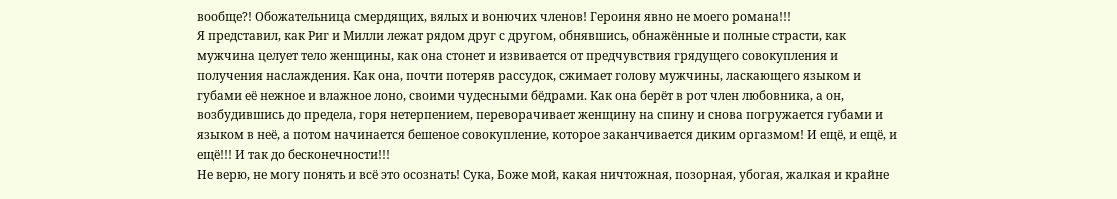вообще?! Обожательница смердящих, вялых и вонючих членов! Героиня явно не моего романа!!!
Я представил, как Риг и Милли лежат рядом друг с другом, обнявшись, обнажённые и полные страсти, как мужчина целует тело женщины, как она стонет и извивается от предчувствия грядущего совокупления и получения наслаждения. Как она, почти потеряв рассудок, сжимает голову мужчины, ласкающего языком и губами её нежное и влажное лоно, своими чудесными бёдрами. Как она берёт в рот член любовника, а он, возбудившись до предела, горя нетерпением, переворачивает женщину на спину и снова погружается губами и языком в неё, а потом начинается бешеное совокупление, которое заканчивается диким оргазмом! И ещё, и ещё, и ещё!!! И так до бесконечности!!!
Не верю, не могу понять и всё это осознать! Сука, Боже мой, какая ничтожная, позорная, убогая, жалкая и крайне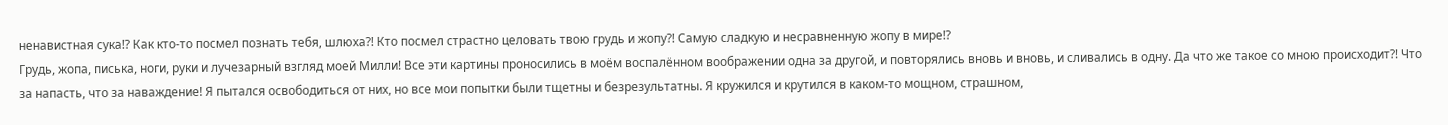ненавистная сука!? Как кто-то посмел познать тебя, шлюха?! Кто посмел страстно целовать твою грудь и жопу?! Самую сладкую и несравненную жопу в мире!?
Грудь, жопа, писька, ноги, руки и лучезарный взгляд моей Милли! Все эти картины проносились в моём воспалённом воображении одна за другой, и повторялись вновь и вновь, и сливались в одну. Да что же такое со мною происходит?! Что за напасть, что за наваждение! Я пытался освободиться от них, но все мои попытки были тщетны и безрезультатны. Я кружился и крутился в каком-то мощном, страшном,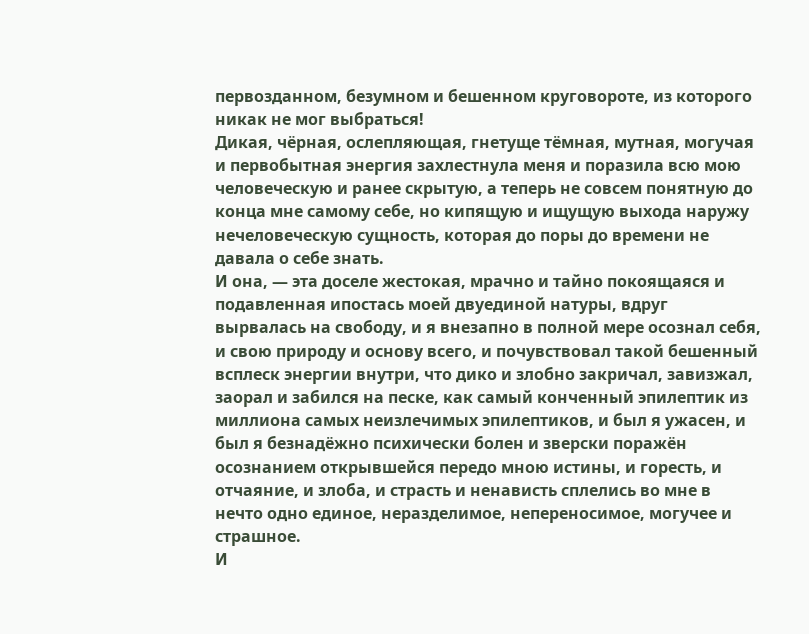первозданном, безумном и бешенном круговороте, из которого никак не мог выбраться!
Дикая, чёрная, ослепляющая, гнетуще тёмная, мутная, могучая и первобытная энергия захлестнула меня и поразила всю мою человеческую и ранее скрытую, а теперь не совсем понятную до конца мне самому себе, но кипящую и ищущую выхода наружу нечеловеческую сущность, которая до поры до времени не давала о себе знать.
И она, — эта доселе жестокая, мрачно и тайно покоящаяся и подавленная ипостась моей двуединой натуры, вдруг вырвалась на свободу, и я внезапно в полной мере осознал себя, и свою природу и основу всего, и почувствовал такой бешенный всплеск энергии внутри, что дико и злобно закричал, завизжал, заорал и забился на песке, как самый конченный эпилептик из миллиона самых неизлечимых эпилептиков, и был я ужасен, и был я безнадёжно психически болен и зверски поражён осознанием открывшейся передо мною истины, и горесть, и отчаяние, и злоба, и страсть и ненависть сплелись во мне в нечто одно единое, неразделимое, непереносимое, могучее и страшное.
И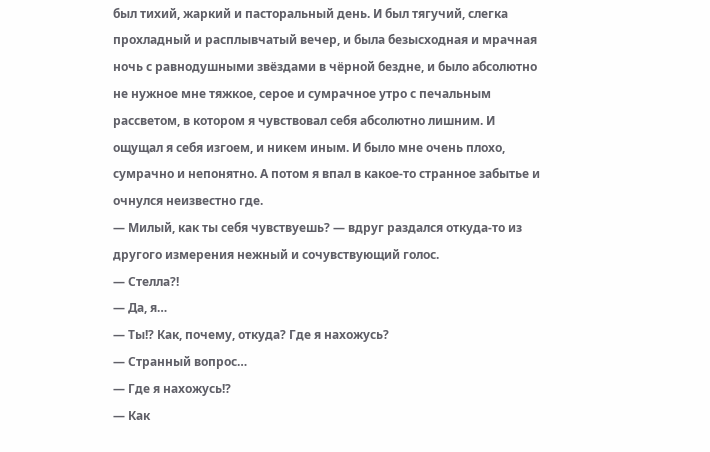был тихий, жаркий и пасторальный день. И был тягучий, слегка прохладный и расплывчатый вечер, и была безысходная и мрачная ночь с равнодушными звёздами в чёрной бездне, и было абсолютно не нужное мне тяжкое, серое и сумрачное утро с печальным рассветом, в котором я чувствовал себя абсолютно лишним. И ощущал я себя изгоем, и никем иным. И было мне очень плохо, сумрачно и непонятно. А потом я впал в какое-то странное забытье и очнулся неизвестно где.
— Милый, как ты себя чувствуешь? — вдруг раздался откуда-то из другого измерения нежный и сочувствующий голос.
— Стелла?!
— Да, я…
— Ты!? Как, почему, откуда? Где я нахожусь?
— Странный вопрос…
— Где я нахожусь!?
— Как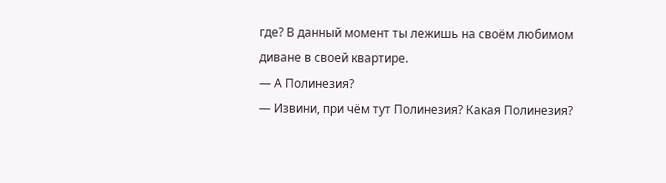где? В данный момент ты лежишь на своём любимом диване в своей квартире.
— А Полинезия?
— Извини, при чём тут Полинезия? Какая Полинезия?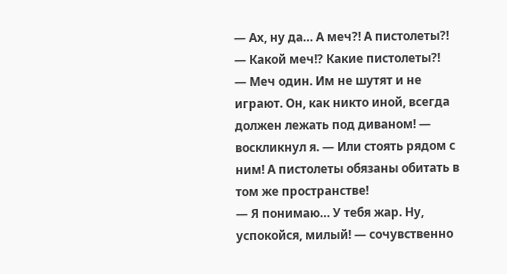— Ах, ну да… А меч?! А пистолеты?!
— Какой меч!? Какие пистолеты?!
— Меч один. Им не шутят и не играют. Он, как никто иной, всегда должен лежать под диваном! — воскликнул я. — Или стоять рядом с ним! А пистолеты обязаны обитать в том же пространстве!
— Я понимаю… У тебя жар. Ну, успокойся, милый! — сочувственно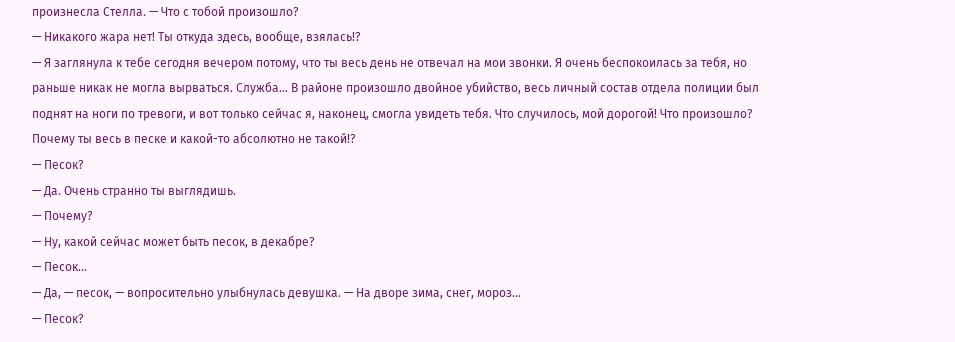произнесла Стелла. — Что с тобой произошло?
— Никакого жара нет! Ты откуда здесь, вообще, взялась!?
— Я заглянула к тебе сегодня вечером потому, что ты весь день не отвечал на мои звонки. Я очень беспокоилась за тебя, но раньше никак не могла вырваться. Служба… В районе произошло двойное убийство, весь личный состав отдела полиции был поднят на ноги по тревоги, и вот только сейчас я, наконец, смогла увидеть тебя. Что случилось, мой дорогой! Что произошло? Почему ты весь в песке и какой-то абсолютно не такой!?
— Песок?
— Да. Очень странно ты выглядишь.
— Почему?
— Ну, какой сейчас может быть песок, в декабре?
— Песок…
— Да, — песок, — вопросительно улыбнулась девушка. — На дворе зима, снег, мороз…
— Песок?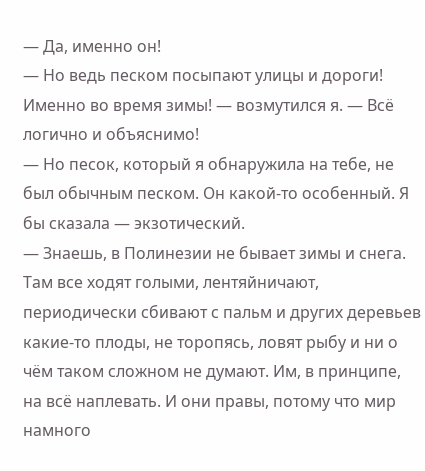— Да, именно он!
— Но ведь песком посыпают улицы и дороги! Именно во время зимы! — возмутился я. — Всё логично и объяснимо!
— Но песок, который я обнаружила на тебе, не был обычным песком. Он какой-то особенный. Я бы сказала — экзотический.
— Знаешь, в Полинезии не бывает зимы и снега. Там все ходят голыми, лентяйничают, периодически сбивают с пальм и других деревьев какие-то плоды, не торопясь, ловят рыбу и ни о чём таком сложном не думают. Им, в принципе, на всё наплевать. И они правы, потому что мир намного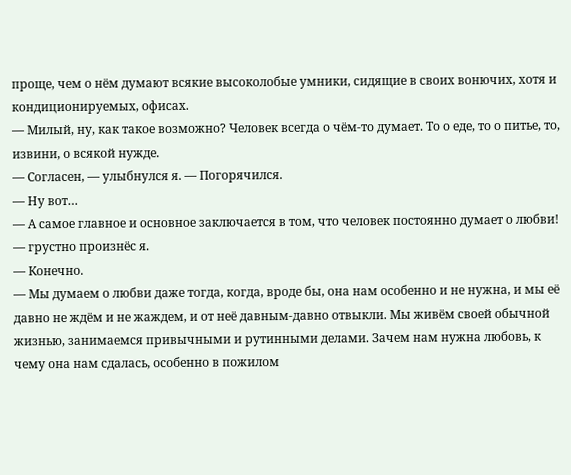проще, чем о нём думают всякие высоколобые умники, сидящие в своих вонючих, хотя и кондиционируемых, офисах.
— Милый, ну, как такое возможно? Человек всегда о чём-то думает. То о еде, то о питье, то, извини, о всякой нужде.
— Согласен, — улыбнулся я. — Погорячился.
— Ну вот…
— А самое главное и основное заключается в том, что человек постоянно думает о любви! — грустно произнёс я.
— Конечно.
— Мы думаем о любви даже тогда, когда, вроде бы, она нам особенно и не нужна, и мы её давно не ждём и не жаждем, и от неё давным-давно отвыкли. Мы живём своей обычной жизнью, занимаемся привычными и рутинными делами. Зачем нам нужна любовь, к чему она нам сдалась, особенно в пожилом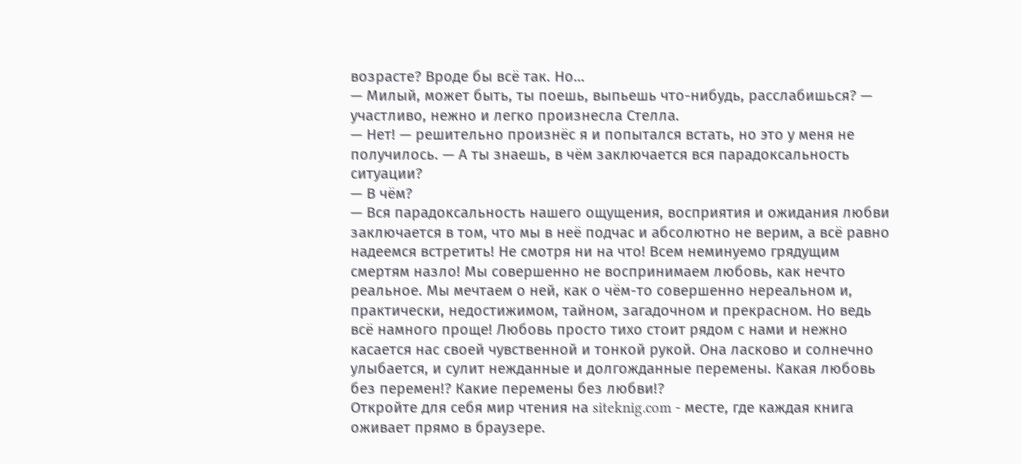возрасте? Вроде бы всё так. Но…
— Милый, может быть, ты поешь, выпьешь что-нибудь, расслабишься? — участливо, нежно и легко произнесла Стелла.
— Нет! — решительно произнёс я и попытался встать, но это у меня не получилось. — А ты знаешь, в чём заключается вся парадоксальность ситуации?
— В чём?
— Вся парадоксальность нашего ощущения, восприятия и ожидания любви заключается в том, что мы в неё подчас и абсолютно не верим, а всё равно надеемся встретить! Не смотря ни на что! Всем неминуемо грядущим смертям назло! Мы совершенно не воспринимаем любовь, как нечто реальное. Мы мечтаем о ней, как о чём-то совершенно нереальном и, практически, недостижимом, тайном, загадочном и прекрасном. Но ведь всё намного проще! Любовь просто тихо стоит рядом с нами и нежно касается нас своей чувственной и тонкой рукой. Она ласково и солнечно улыбается, и сулит нежданные и долгожданные перемены. Какая любовь без перемен!? Какие перемены без любви!?
Откройте для себя мир чтения на siteknig.com - месте, где каждая книга оживает прямо в браузере.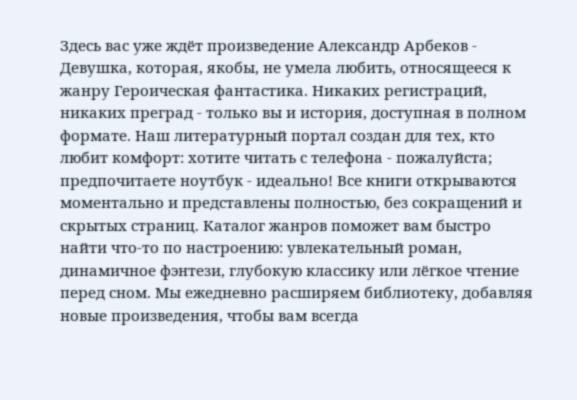Здесь вас уже ждёт произведение Александр Арбеков - Девушка, которая, якобы, не умела любить, относящееся к жанру Героическая фантастика. Никаких регистраций, никаких преград - только вы и история, доступная в полном формате. Наш литературный портал создан для тех, кто любит комфорт: хотите читать с телефона - пожалуйста; предпочитаете ноутбук - идеально! Все книги открываются моментально и представлены полностью, без сокращений и скрытых страниц. Каталог жанров поможет вам быстро найти что-то по настроению: увлекательный роман, динамичное фэнтези, глубокую классику или лёгкое чтение перед сном. Мы ежедневно расширяем библиотеку, добавляя новые произведения, чтобы вам всегда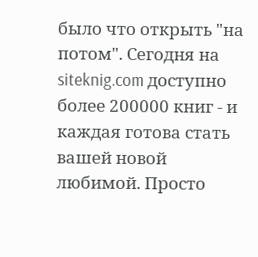было что открыть "на потом". Сегодня на siteknig.com доступно более 200000 книг - и каждая готова стать вашей новой любимой. Просто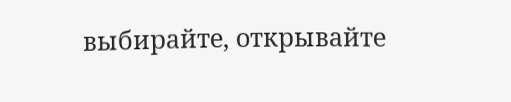выбирайте, открывайте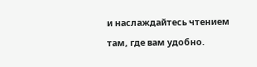и наслаждайтесь чтением там, где вам удобно.